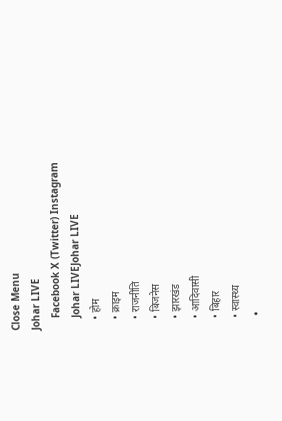Close Menu
Johar LIVE
    Facebook X (Twitter) Instagram
    Johar LIVEJohar LIVE
    • होम
    • क्राइम
    • राजनीति
    • बिजनेस
    • झारखंड
    • आदिवासी
    • बिहार
    • स्वास्थ्य
    •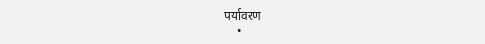पर्यावरण
    •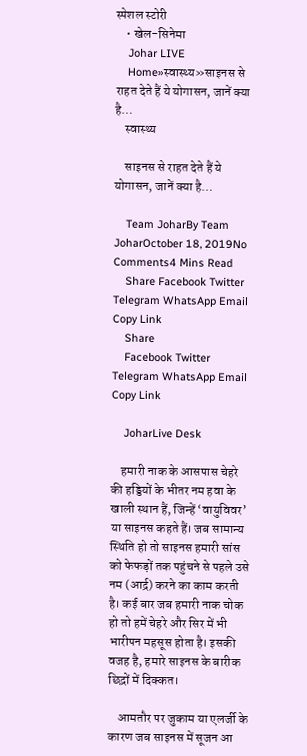स्पेशल स्टोरी
    • खेल-सिनेमा
    Johar LIVE
    Home»स्वास्थ्य»साइनस से राहत देते हैं ये योगासन, जानें क्या है…
    स्वास्थ्य

    साइनस से राहत देते हैं ये योगासन, जानें क्या है…

    Team JoharBy Team JoharOctober 18, 2019No Comments4 Mins Read
    Share Facebook Twitter Telegram WhatsApp Email Copy Link
    Share
    Facebook Twitter Telegram WhatsApp Email Copy Link

    JoharLive Desk

    हमारी नाक के आसपास चेहरे की हड्डियों के भीतर नम हवा के खाली स्थान हैं, जिन्हें ‘वायुविवर’ या साइनस कहते हैं। जब सामान्य स्थिति हो तो साइनस हमारी सांस को फेफड़ों तक पहुंचने से पहले उसे नम (आर्द्र) करने का काम करती है। कई बार जब हमारी नाक चोक हो तो हमें चेहरे और सिर में भी भारीपन महसूस होता है। इसकी वजह है, हमारे साइनस के बारीक छिद्रों में दिक्कत।

    आमतौर पर जुकाम या एलर्जी के कारण जब साइनस में सूजन आ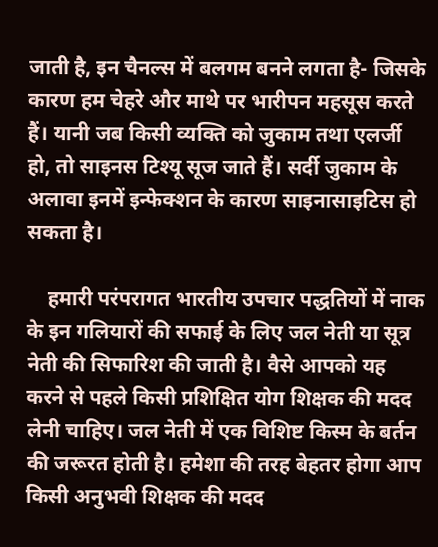जाती है, इन चैनल्स में बलगम बनने लगता है- जिसके कारण हम चेहरे और माथे पर भारीपन महसूस करते हैं। यानी जब किसी व्यक्ति को जुकाम तथा एलर्जी हो, तो साइनस टिश्यू सूज जाते हैं। सर्दी जुकाम के अलावा इनमें इन्फेक्शन के कारण साइनासाइटिस हो सकता है।

    हमारी परंपरागत भारतीय उपचार पद्धतियों में नाक के इन गलियारों की सफाई के लिए जल नेती या सूत्र नेती की सिफारिश की जाती है। वैसे आपको यह करने से पहले किसी प्रशिक्षित योग शिक्षक की मदद लेनी चाहिए। जल नेती में एक विशिष्ट किस्म के बर्तन की जरूरत होती है। हमेशा की तरह बेहतर होगा आप किसी अनुभवी शिक्षक की मदद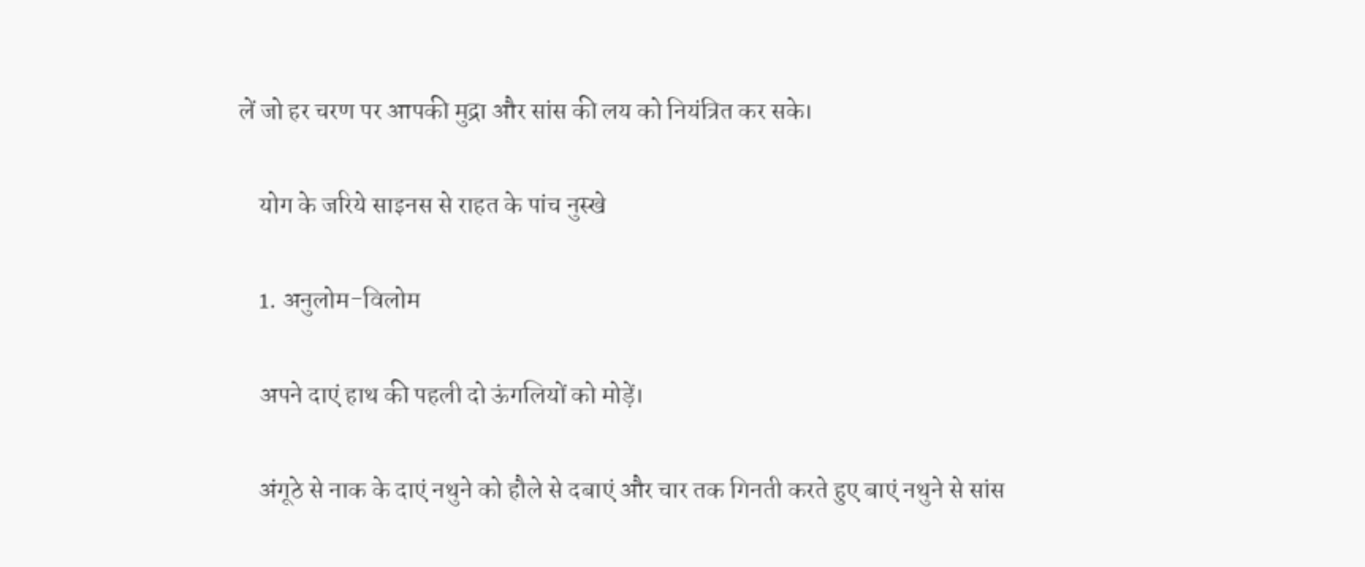लें जो हर चरण पर आपकी मुद्रा और सांस की लय को नियंत्रित कर सके।

    योग के जरिये साइनस से राहत के पांच नुस्खे

    1. अनुलोम-विलोम

    अपने दाएं हाथ की पहली दो ऊंगलियों को मोड़ें।

    अंगूठे से नाक के दाएं नथुने को हौले से दबाएं और चार तक गिनती करते हुए बाएं नथुने से सांस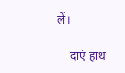लें।

    दाएं हाथ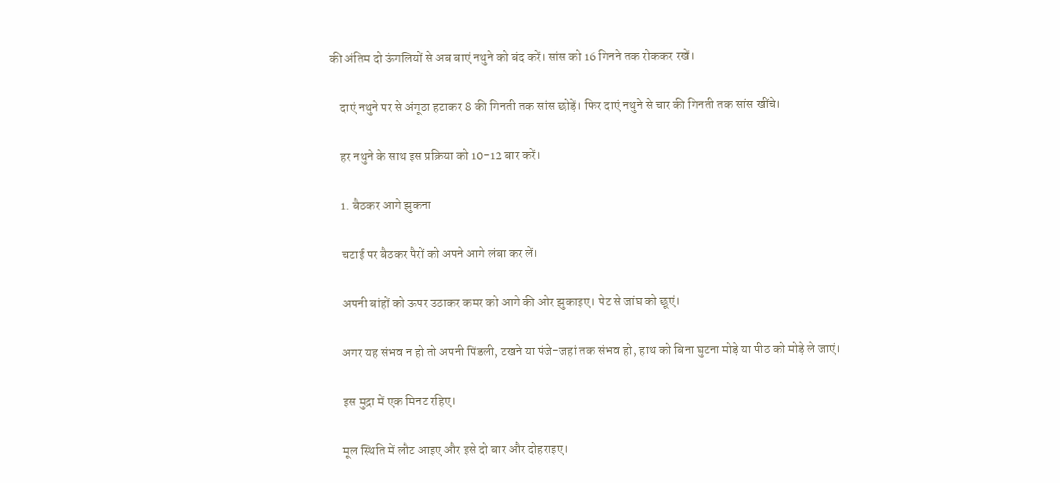की अंतिम दो ऊंगलियों से अब बाएं नथुने को बंद करें। सांस को 16 गिनने तक रोककर रखें।

    दाएं नथुने पर से अंगूठा हटाकर 8 की गिनती तक सांस छोड़ें। फिर दाएं नथुने से चार की गिनती तक सांस खींचे।

    हर नथुने के साथ इस प्रक्रिया को 10-12 बार करें।

    1. बैठकर आगे झुकना

    चटाई पर बैठकर पैरों को अपने आगे लंबा कर लें।

    अपनी बांहों को ऊपर उठाकर कमर को आगे की ओर झुकाइए। पेट से जांघ को छूएं।

    अगर यह संभव न हो तो अपनी पिंडली, टखने या पंजे-जहां तक संभव हो, हाथ को बिना घुटना मोड़े या पीठ को मोड़े ले जाएं।

    इस मुद्रा में एक मिनट रहिए।

    मूल स्थिति में लौट आइए और इसे दो बार और दोहराइए।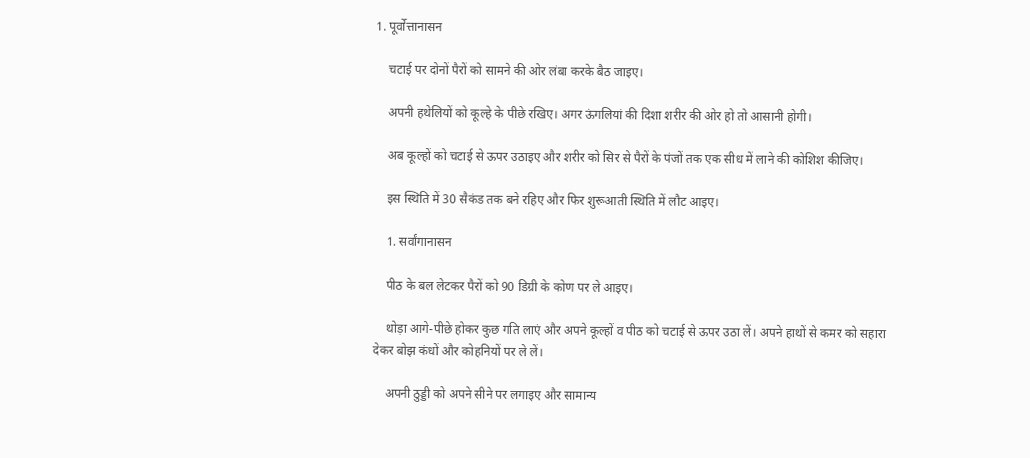1. पूर्वोत्तानासन

    चटाई पर दोनों पैरों को सामने की ओर लंबा करके बैठ जाइए।

    अपनी हथेलियों को कूल्हे के पीछे रखिए। अगर ऊंगलियां की दिशा शरीर की ओर हो तो आसानी होगी।

    अब कूल्हों को चटाई से ऊपर उठाइए और शरीर को सिर से पैरों के पंजों तक एक सीध में लाने की कोशिश कीजिए।

    इस स्थिति में 30 सैकंड तक बने रहिए और फिर शुरूआती स्थिति में लौट आइए।

    1. सर्वांगानासन

    पीठ के बल लेटकर पैरों को 90 डिग्री के कोण पर ले आइए।

    थोड़ा आगे-पीछे होकर कुछ गति लाएं और अपने कूल्हों व पीठ को चटाई से ऊपर उठा लें। अपने हाथों से कमर को सहारा देकर बोझ कंधों और कोहनियों पर ले लें।

    अपनी ठुड्डी को अपने सीने पर लगाइए और सामान्य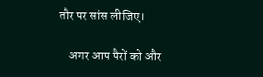तौर पर सांस लीजिए।

    अगर आप पैरों को और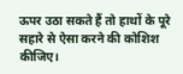ऊपर उठा सकते हैं तो हाथों के पूरे सहारे से ऐसा करने की कोशिश कीजिए।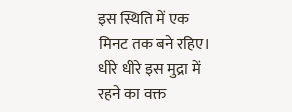इस स्थिति में एक मिनट तक बने रहिए। धीरे धीरे इस मुद्रा में रहने का वक्त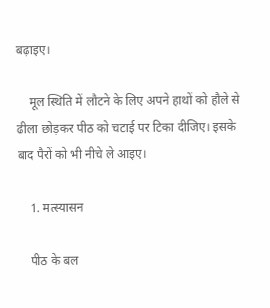बढ़ाइए।

    मूल स्थिति में लौटने के लिए अपने हाथों को हौले से ढीला छोड़कर पीठ को चटाई पर टिका दीजिए। इसके बाद पैरों को भी नीचे ले आइए।

    1. मत्स्यासन

    पीठ के बल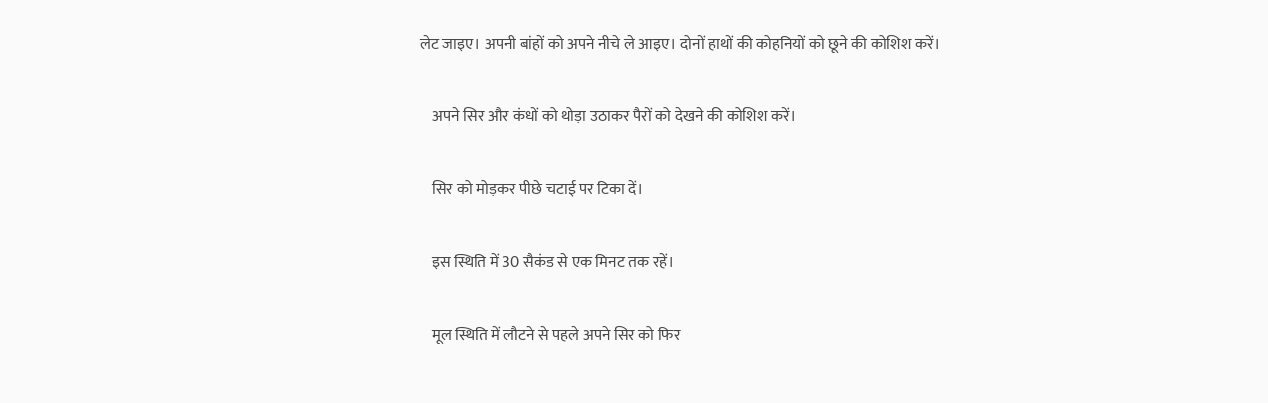लेट जाइए। अपनी बांहों को अपने नीचे ले आइए। दोनों हाथों की कोहनियों को छूने की कोशिश करें।

    अपने सिर और कंधों को थोड़ा उठाकर पैरों को देखने की कोशिश करें।

    सिर को मोड़कर पीछे चटाई पर टिका दें।

    इस स्थिति में 30 सैकंड से एक मिनट तक रहें।

    मूल स्थिति में लौटने से पहले अपने सिर को फिर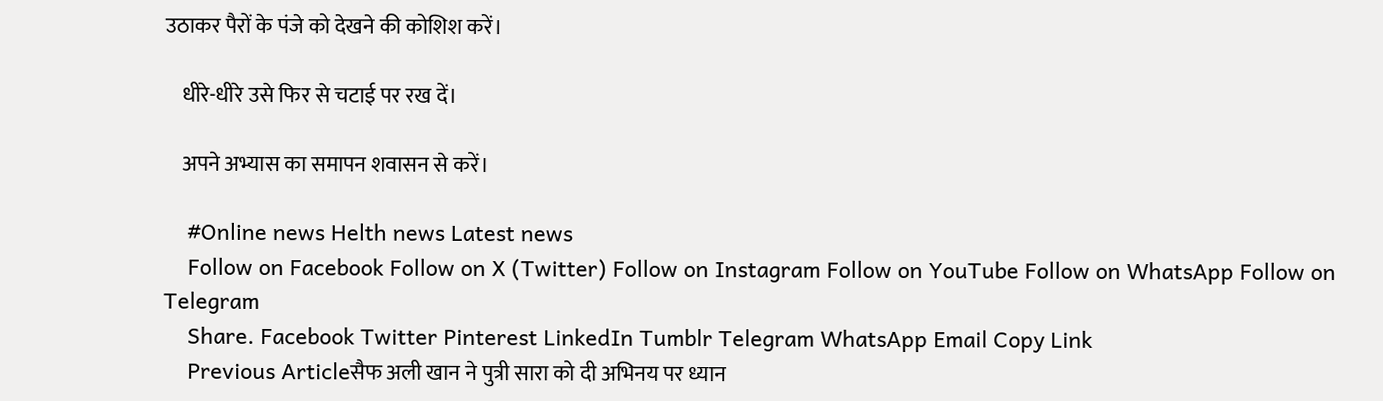उठाकर पैरों के पंजे को देखने की कोशिश करें।

    धीरे-धीरे उसे फिर से चटाई पर रख दें।

    अपने अभ्यास का समापन शवासन से करें।

    #Online news Helth news Latest news
    Follow on Facebook Follow on X (Twitter) Follow on Instagram Follow on YouTube Follow on WhatsApp Follow on Telegram
    Share. Facebook Twitter Pinterest LinkedIn Tumblr Telegram WhatsApp Email Copy Link
    Previous Articleसैफ अली खान ने पुत्री सारा को दी अभिनय पर ध्यान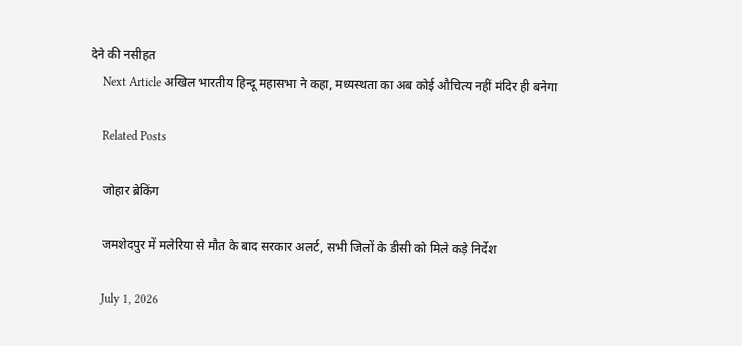देने की नसीहत
    Next Article अखिल भारतीय हिन्दू महासभा ने कहा, मध्यस्थता का अब कोई औचित्य नहीं मंदिर ही बनेगा

    Related Posts

    जोहार ब्रेकिंग

    जमशेदपुर में मलेरिया से मौत के बाद सरकार अलर्ट, सभी जिलों के डीसी को मिले कड़े निर्देश

    July 1, 2026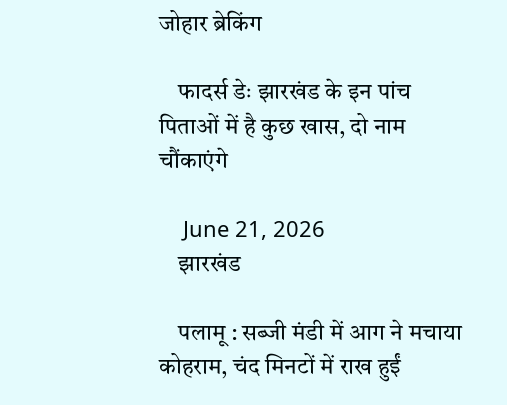जोहार ब्रेकिंग

    फादर्स डेः झारखंड के इन पांच पिताओं में है कुछ खास, दो नाम चौंकाएंगे

    June 21, 2026
    झारखंड

    पलामू : सब्जी मंडी में आग ने मचाया कोहराम, चंद मिनटों में राख हुईं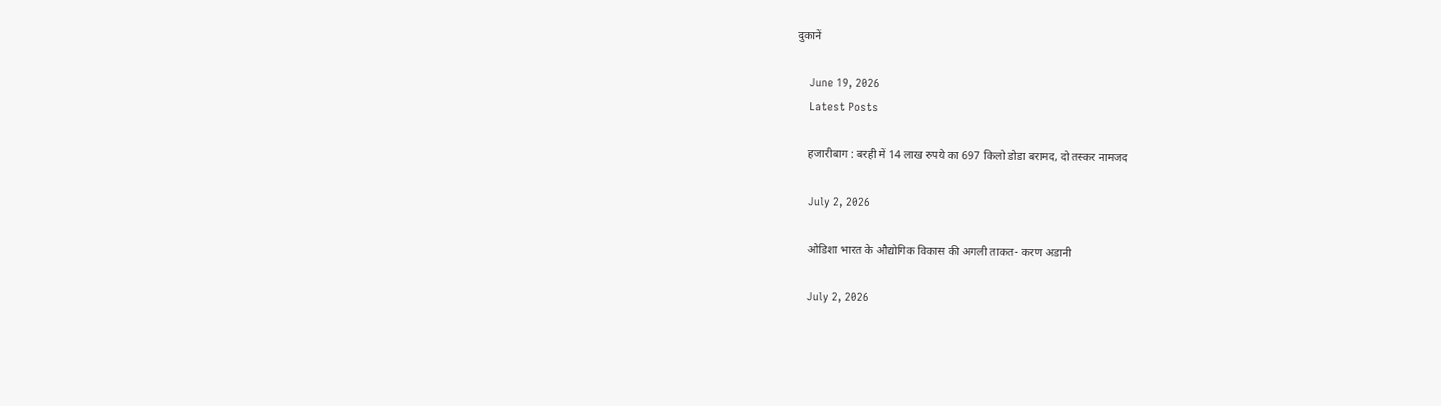दुकानें

    June 19, 2026
    Latest Posts

    हजारीबाग : बरही में 14 लाख रुपये का 697 किलो डोडा बरामद, दो तस्कर नामजद

    July 2, 2026

    ओडिशा भारत के औद्योगिक विकास की अगली ताकत- करण अडानी

    July 2, 2026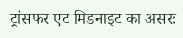ट्रांसफर एट मिडनाइट का असरः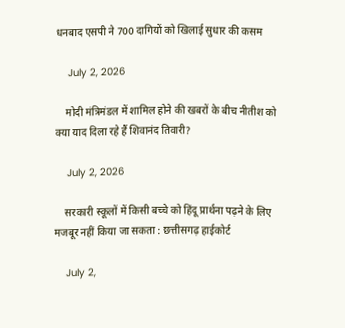धनबाद एसपी ने 700 दागियों को खिलाई सुधार की कसम

    July 2, 2026

    मोदी मंत्रिमंडल में शामिल होने की खबरों के बीच नीतीश को क्या याद दिला रहे हैं शिवानंद तिवारी?

    July 2, 2026

    सरकारी स्कूलों में किसी बच्चे को हिंदू प्रार्थना पढ़ने के लिए मजबूर नहीं किया जा सकता : छत्तीसगढ़ हाईकोर्ट

    July 2,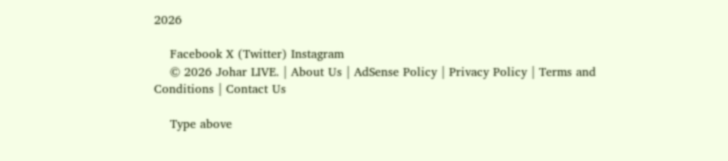2026

    Facebook X (Twitter) Instagram
    © 2026 Johar LIVE. | About Us | AdSense Policy | Privacy Policy | Terms and Conditions | Contact Us

    Type above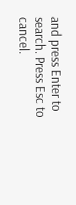and press Enter to search. Press Esc to cancel.